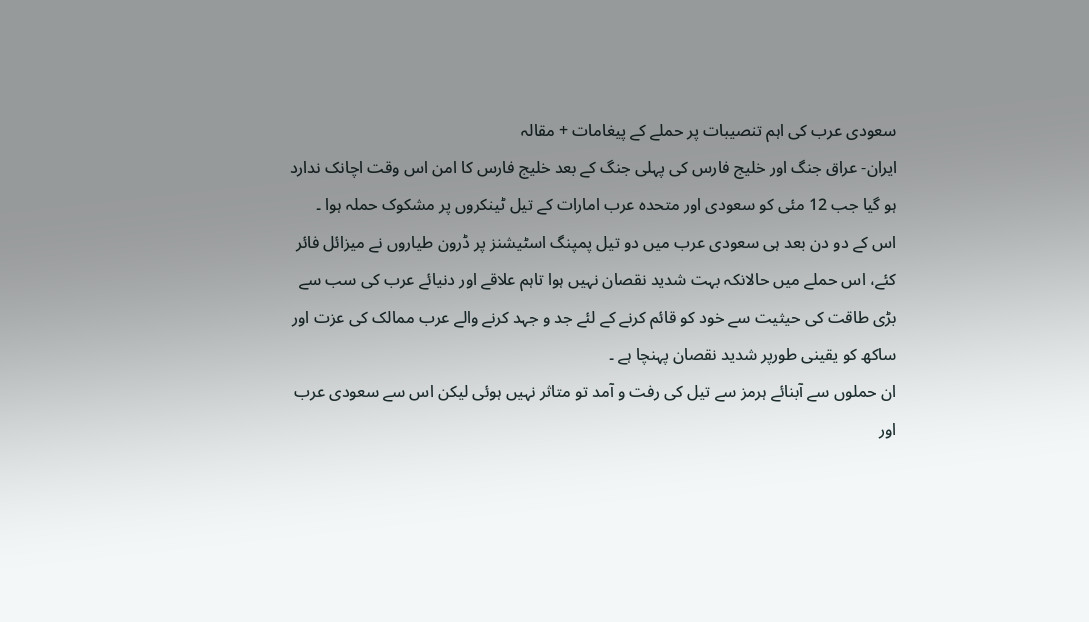سعودی عرب کی اہم تنصیبات پر حملے کے پیغامات + مقالہ
ایران- عراق جنگ اور خلیج فارس کی پہلی جنگ کے بعد خلیج فارس کا امن اس وقت اچانک ندارد ہو گیا جب 12 مئی کو سعودی اور متحدہ عرب امارات کے تیل ٹینکروں پر مشکوک حملہ ہوا ۔
اس کے دو دن بعد ہی سعودی عرب میں دو تیل پمپنگ اسٹیشنز پر ڈرون طیاروں نے میزائل فائر کئے، اس حملے میں حالانکہ بہت شدید نقصان نہیں ہوا تاہم علاقے اور دنیائے عرب کی سب سے بڑی طاقت کی حیثیت سے خود کو قائم کرنے کے لئے جد و جہد کرنے والے عرب ممالک کی عزت اور ساکھ کو یقینی طورپر شدید نقصان پہنچا ہے ۔
ان حملوں سے آبنائے ہرمز سے تیل کی رفت و آمد تو متاثر نہیں ہوئی لیکن اس سے سعودی عرب اور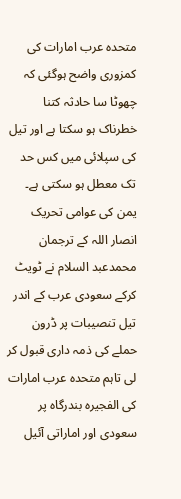متحدہ عرب امارات کی کمزوری واضح ہوگئی کہ چھوٹا سا حادثہ کتنا خطرناک ہو سکتا ہے اور تیل کی سپلائی میں کس حد تک معطل ہو سکتی ہے۔
یمن کی عوامی تحریک انصار اللہ کے ترجمان محمدعبد السلام نے ٹویٹ کرکے سعودی عرب کے اندر تیل تنصیبات پر ڈرون حملے کی ذمہ داری قبول کر لی تاہم متحدہ عرب امارات کی الفجیرہ بندرگاہ پر سعودی اور اماراتی آئیل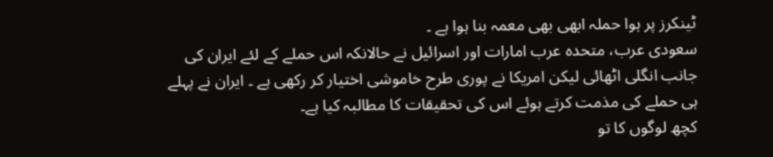ٹینکرز پر ہوا حملہ ابھی بھی معمہ بنا ہوا ہے ۔
سعودی عرب، متحدہ عرب امارات اور اسرائیل نے حالانکہ اس حملے کے لئے ایران کی جانب انگلی اٹھائی لیکن امریکا نے پوری طرح خاموشی اختیار کر رکھی ہے ۔ ایران نے پہلے ہی حملے کی مذمت کرتے ہوئے اس کی تحقیقات کا مطالبہ کیا ہے۔
کچھ لوگوں کا تو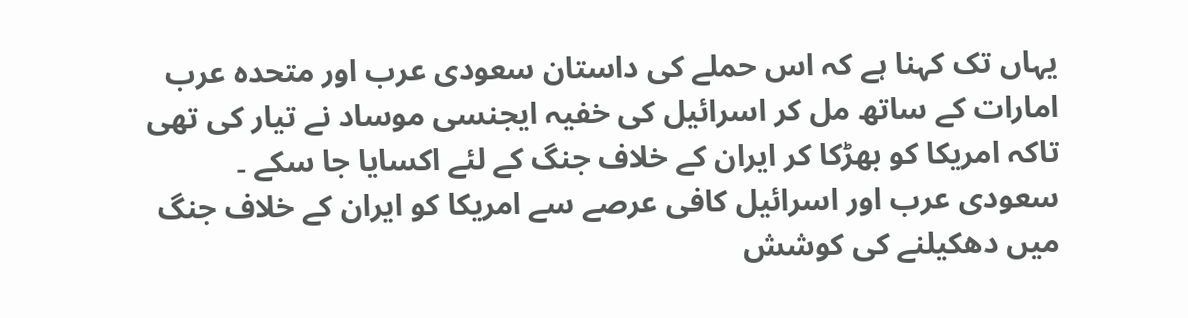یہاں تک کہنا ہے کہ اس حملے کی داستان سعودی عرب اور متحدہ عرب امارات کے ساتھ مل کر اسرائیل کی خفیہ ایجنسی موساد نے تیار کی تھی تاکہ امریکا کو بھڑکا کر ایران کے خلاف جنگ کے لئے اکسایا جا سکے ۔
سعودی عرب اور اسرائیل کافی عرصے سے امریکا کو ایران کے خلاف جنگ میں دھکیلنے کی کوشش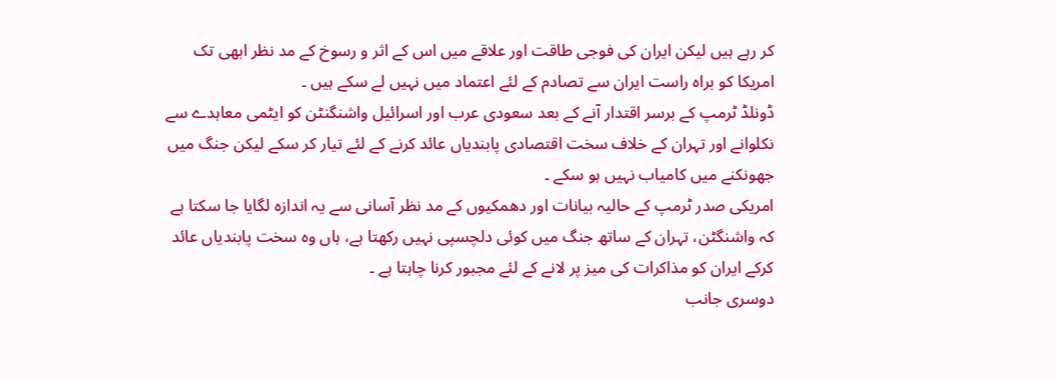کر رہے ہیں لیکن ایران کی فوجی طاقت اور علاقے میں اس کے اثر و رسوخ کے مد نظر ابھی تک امریکا کو براہ راست ایران سے تصادم کے لئے اعتماد میں نہیں لے سکے ہیں ۔
ڈونلڈ ٹرمپ کے برسر اقتدار آنے کے بعد سعودی عرب اور اسرائیل واشنگنٹن کو ایٹمی معاہدے سے نکلوانے اور تہران کے خلاف سخت اقتصادی پابندیاں عائد کرنے کے لئے تیار کر سکے لیکن جنگ میں جھونکنے میں کامیاب نہیں ہو سکے ۔
امریکی صدر ٹرمپ کے حالیہ بیانات اور دھمکیوں کے مد نظر آسانی سے یہ اندازہ لگایا جا سکتا ہے کہ واشنگٹن، تہران کے ساتھ جنگ میں کوئی دلچسپی نہیں رکھتا ہے، ہاں وہ سخت پابندیاں عائد کرکے ایران کو مذاکرات کی میز پر لانے کے لئے مجبور کرنا چاہتا ہے ۔
دوسری جانب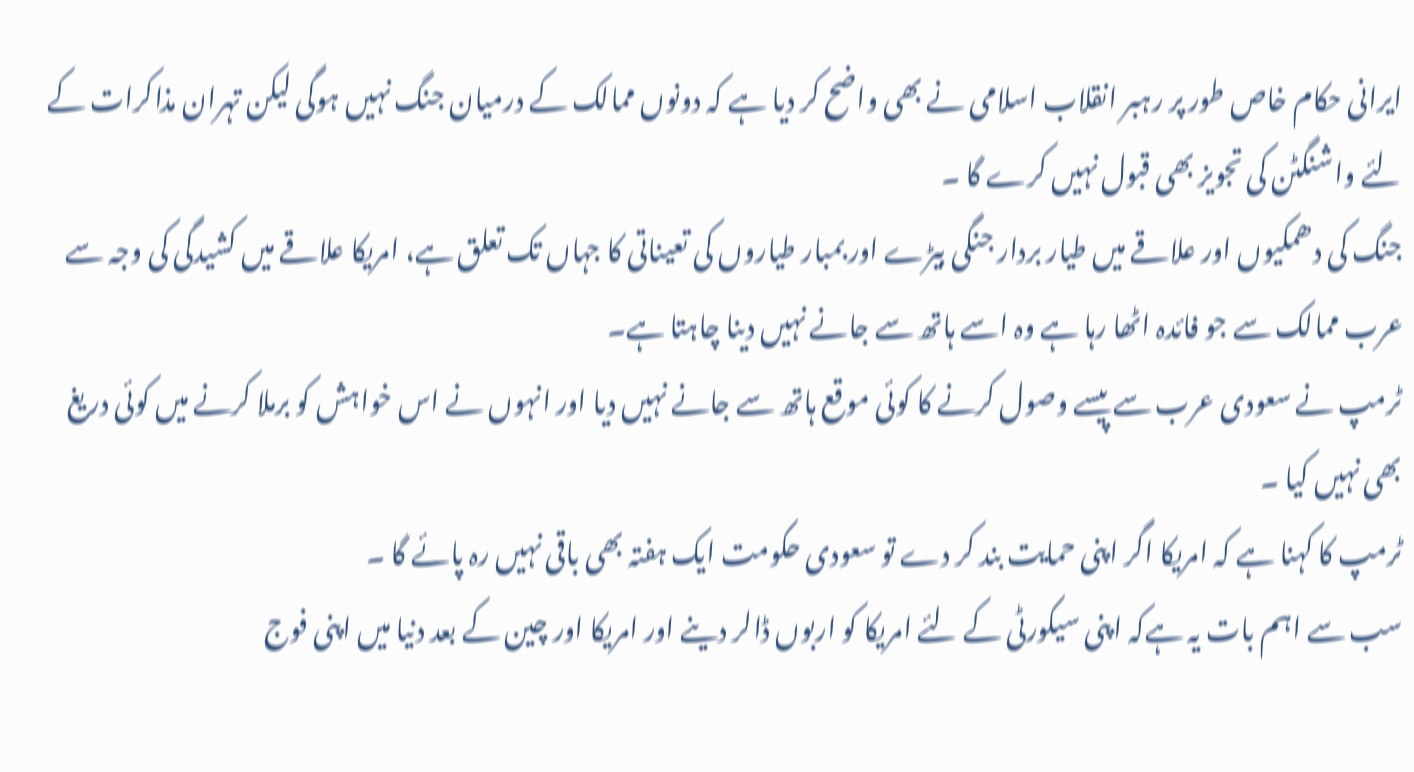ایرانی حکام خاص طور پر رہبر انقلاب اسلامی نے بھی واضح کر دیا ہے کہ دونوں ممالک کے درمیان جنگ نہیں ہوگی لیکن تہران مذاکرات کے لئے واشنگٹن کی تجویز بھی قبول نہیں کرے گا ۔
جنگ کی دھمکیوں اور علاقے میں طیار بردار جنگی بیڑے اور بمبار طیاروں کی تعیناتی کا جہاں تک تعلق ہے، امریکا علاقے میں کشیدگی کی وجہ سے عرب ممالک سے جو فائدہ اٹھا رہا ہے وہ اسے ہاتھ سے جانے نہیں دینا چاہتا ہے۔
ٹرمپ نے سعودی عرب سے پیسے وصول کرنے کا کوئی موقع ہاتھ سے جانے نہیں دیا اور انہوں نے اس خواہش کو برملا کرنے میں کوئی دریغ بھی نہیں کیا ۔
ٹرمپ کا کہنا ہے کہ امریکا اگر اپنی حمایت بند کر دے تو سعودی حکومت ایک ہفتہ بھی باقی نہیں رہ پائے گا ۔
سب سے اہم بات یہ ہےکہ اپنی سیکورٹی کے لئے امریکا کو اربوں ڈالر دینے اور امریکا اور چین کے بعد دنیا میں اپنی فوج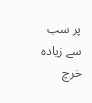پر سب سے زیادہ خرچ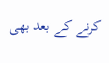کرنے کے بعد بھی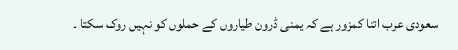سعودی عرب اتنا کمزور ہے کہ یمنی ڈرون طیاروں کے حملوں کو نہیں روک سکتا ۔